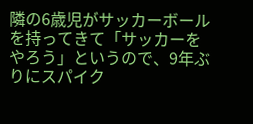隣の6歳児がサッカーボールを持ってきて「サッカーをやろう」というので、9年ぶりにスパイク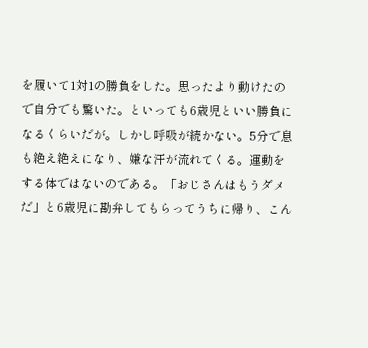を履いて1対1の勝負をした。思ったより動けたので自分でも驚いた。といっても6歳児といい勝負になるくらいだが。しかし呼吸が続かない。5分で息も絶え絶えになり、嫌な汗が流れてくる。運動をする体ではないのである。「おじさんはもうダメだ」と6歳児に勘弁してもらってうちに帰り、こん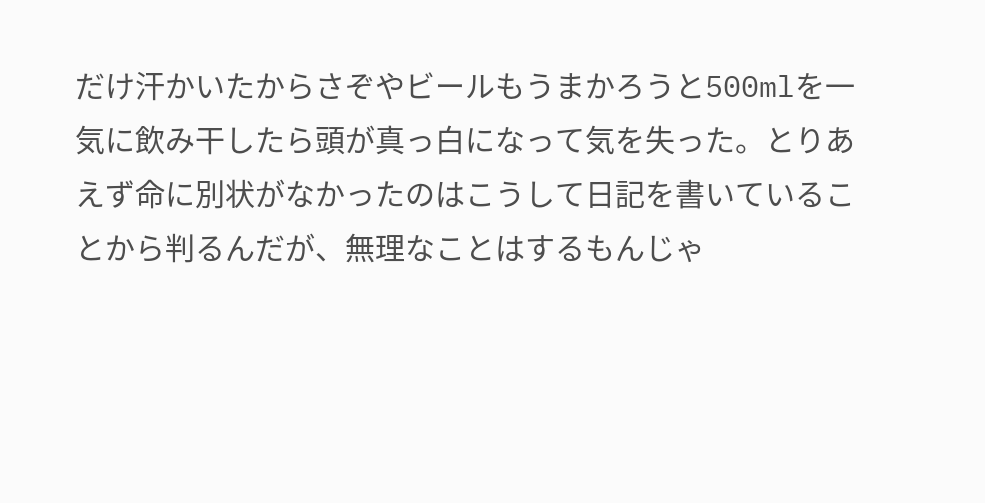だけ汗かいたからさぞやビールもうまかろうと500mlを一気に飲み干したら頭が真っ白になって気を失った。とりあえず命に別状がなかったのはこうして日記を書いていることから判るんだが、無理なことはするもんじゃ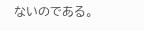ないのである。